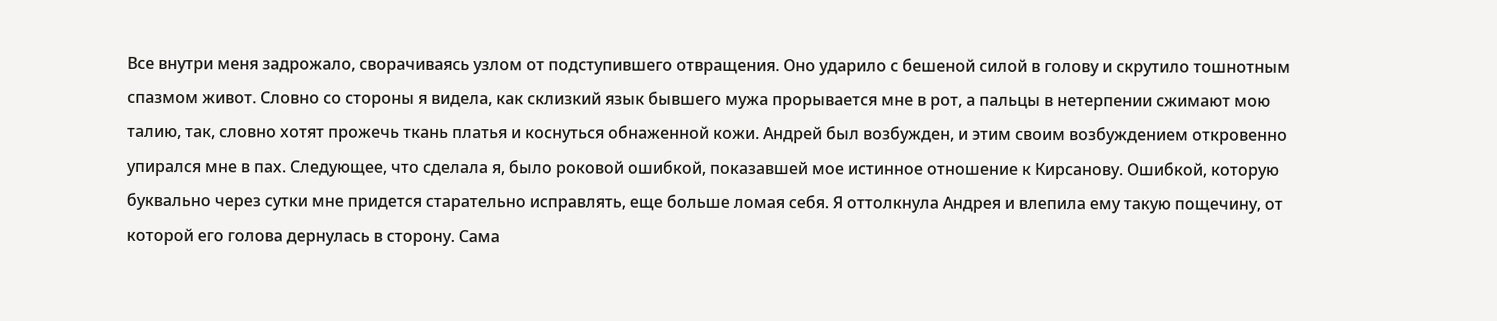Все внутри меня задрожало, сворачиваясь узлом от подступившего отвращения. Оно ударило с бешеной силой в голову и скрутило тошнотным спазмом живот. Словно со стороны я видела, как склизкий язык бывшего мужа прорывается мне в рот, а пальцы в нетерпении сжимают мою талию, так, словно хотят прожечь ткань платья и коснуться обнаженной кожи. Андрей был возбужден, и этим своим возбуждением откровенно упирался мне в пах. Следующее, что сделала я, было роковой ошибкой, показавшей мое истинное отношение к Кирсанову. Ошибкой, которую буквально через сутки мне придется старательно исправлять, еще больше ломая себя. Я оттолкнула Андрея и влепила ему такую пощечину, от которой его голова дернулась в сторону. Сама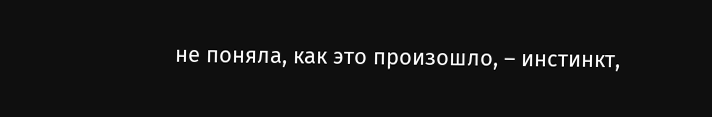не поняла, как это произошло, – инстинкт,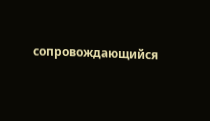сопровождающийся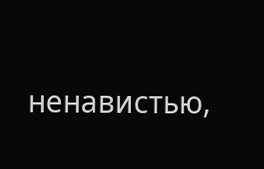ненавистью,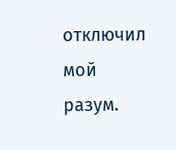отключил мой разум.